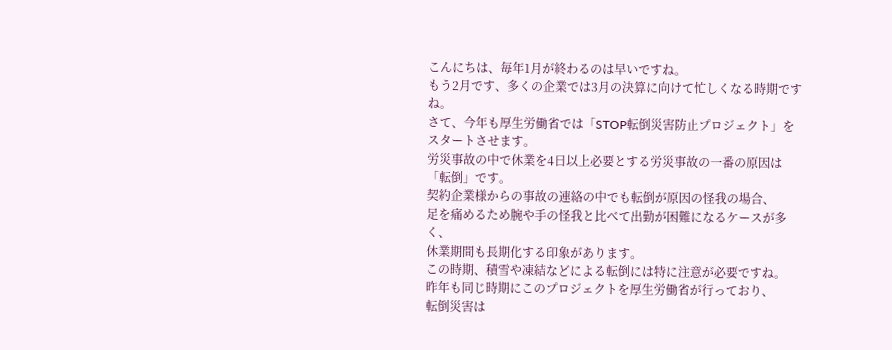こんにちは、毎年1月が終わるのは早いですね。
もう2月です、多くの企業では3月の決算に向けて忙しくなる時期ですね。
さて、今年も厚生労働省では「STOP転倒災害防止プロジェクト」をスタートさせます。
労災事故の中で休業を4日以上必要とする労災事故の一番の原因は「転倒」です。
契約企業様からの事故の連絡の中でも転倒が原因の怪我の場合、
足を痛めるため腕や手の怪我と比べて出勤が困難になるケースが多く、
休業期間も長期化する印象があります。
この時期、積雪や凍結などによる転倒には特に注意が必要ですね。
昨年も同じ時期にこのプロジェクトを厚生労働省が行っており、
転倒災害は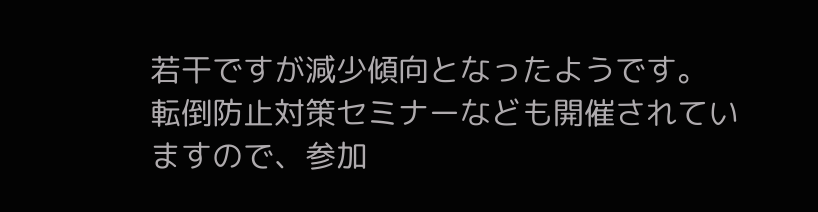若干ですが減少傾向となったようです。
転倒防止対策セミナーなども開催されていますので、参加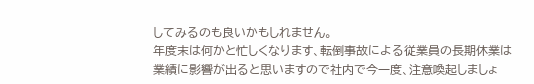してみるのも良いかもしれません。
年度末は何かと忙しくなります、転倒事故による従業員の長期休業は
業績に影響が出ると思いますので社内で今一度、注意喚起しましょ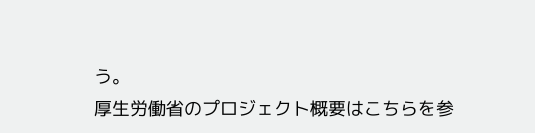う。
厚生労働省のプロジェクト概要はこちらを参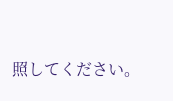照してください。